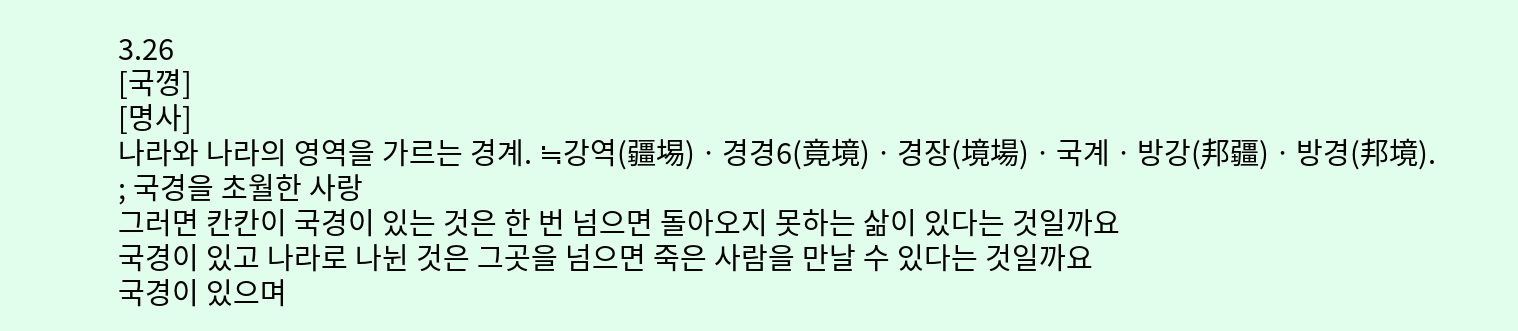3.26
[국꼉]
[명사]
나라와 나라의 영역을 가르는 경계. ≒강역(疆埸)ㆍ경경6(竟境)ㆍ경장(境場)ㆍ국계ㆍ방강(邦疆)ㆍ방경(邦境).
; 국경을 초월한 사랑
그러면 칸칸이 국경이 있는 것은 한 번 넘으면 돌아오지 못하는 삶이 있다는 것일까요
국경이 있고 나라로 나뉜 것은 그곳을 넘으면 죽은 사람을 만날 수 있다는 것일까요
국경이 있으며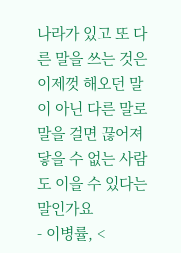나라가 있고 또 다른 말을 쓰는 것은
이제껏 해오던 말이 아닌 다른 말로 말을 걸면 끊어져 닿을 수 없는 사람도 이을 수 있다는 말인가요
- 이병률, <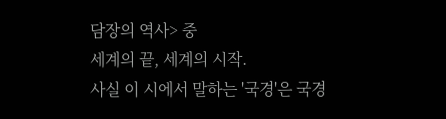담장의 역사> 중
세계의 끝, 세계의 시작.
사실 이 시에서 말하는 '국경'은 국경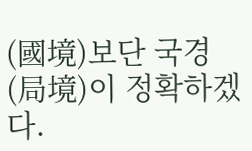(國境)보단 국경(局境)이 정확하겠다.